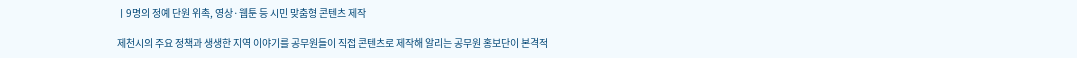ㅣ9명의 정예 단원 위촉, 영상·웹툰 등 시민 맞춤형 콘텐츠 제작

제천시의 주요 정책과 생생한 지역 이야기를 공무원들이 직접 콘텐츠로 제작해 알리는 공무원 홍보단이 본격적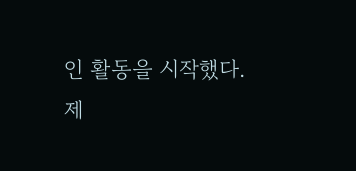인 활동을 시작했다.
제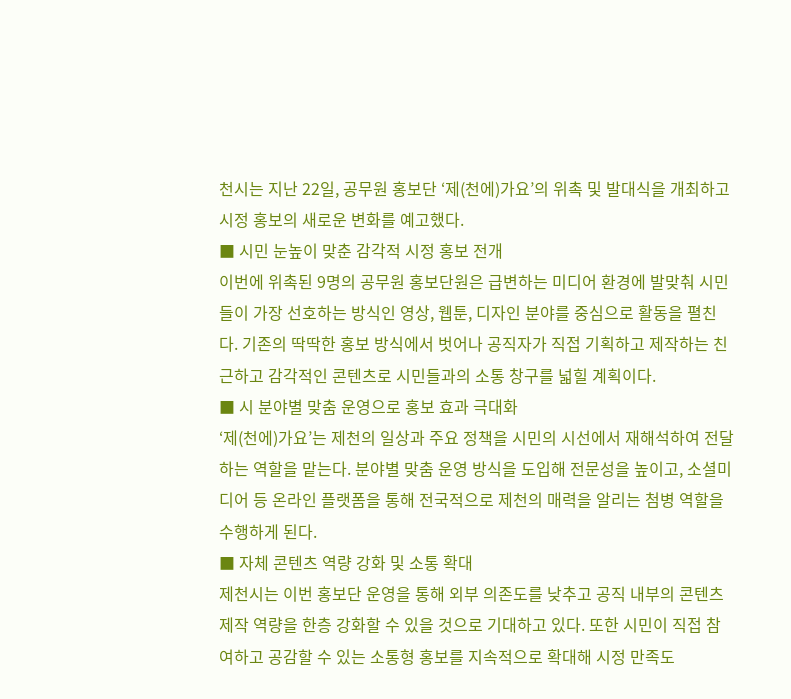천시는 지난 22일, 공무원 홍보단 ‘제(천에)가요’의 위촉 및 발대식을 개최하고 시정 홍보의 새로운 변화를 예고했다.
■ 시민 눈높이 맞춘 감각적 시정 홍보 전개
이번에 위촉된 9명의 공무원 홍보단원은 급변하는 미디어 환경에 발맞춰 시민들이 가장 선호하는 방식인 영상, 웹툰, 디자인 분야를 중심으로 활동을 펼친다. 기존의 딱딱한 홍보 방식에서 벗어나 공직자가 직접 기획하고 제작하는 친근하고 감각적인 콘텐츠로 시민들과의 소통 창구를 넓힐 계획이다.
■ 시 분야별 맞춤 운영으로 홍보 효과 극대화
‘제(천에)가요’는 제천의 일상과 주요 정책을 시민의 시선에서 재해석하여 전달하는 역할을 맡는다. 분야별 맞춤 운영 방식을 도입해 전문성을 높이고, 소셜미디어 등 온라인 플랫폼을 통해 전국적으로 제천의 매력을 알리는 첨병 역할을 수행하게 된다.
■ 자체 콘텐츠 역량 강화 및 소통 확대
제천시는 이번 홍보단 운영을 통해 외부 의존도를 낮추고 공직 내부의 콘텐츠 제작 역량을 한층 강화할 수 있을 것으로 기대하고 있다. 또한 시민이 직접 참여하고 공감할 수 있는 소통형 홍보를 지속적으로 확대해 시정 만족도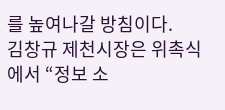를 높여나갈 방침이다.
김창규 제천시장은 위촉식에서 “정보 소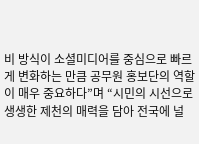비 방식이 소셜미디어를 중심으로 빠르게 변화하는 만큼 공무원 홍보단의 역할이 매우 중요하다”며 “시민의 시선으로 생생한 제천의 매력을 담아 전국에 널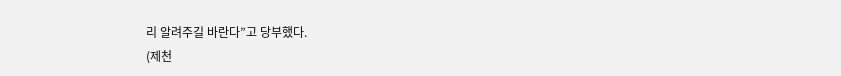리 알려주길 바란다”고 당부했다.
(제천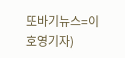또바기뉴스=이호영기자)